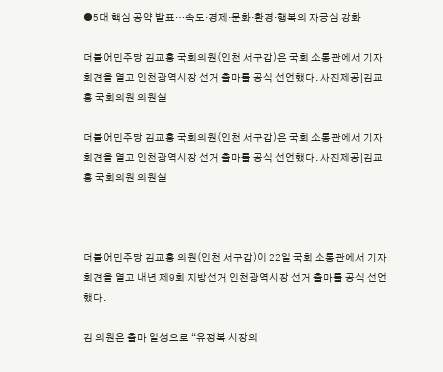●5대 핵심 공약 발표…속도·경제·문화·환경·행복의 자긍심 강화

더불어민주당 김교흥 국회의원(인천 서구갑)은 국회 소통관에서 기자회견을 열고 인천광역시장 선거 출마를 공식 선언했다. 사진제공|김교흥 국회의원 의원실

더불어민주당 김교흥 국회의원(인천 서구갑)은 국회 소통관에서 기자회견을 열고 인천광역시장 선거 출마를 공식 선언했다. 사진제공|김교흥 국회의원 의원실



더불어민주당 김교흥 의원(인천 서구갑)이 22일 국회 소통관에서 기자회견을 열고 내년 제9회 지방선거 인천광역시장 선거 출마를 공식 선언했다.

김 의원은 출마 일성으로 “유정복 시장의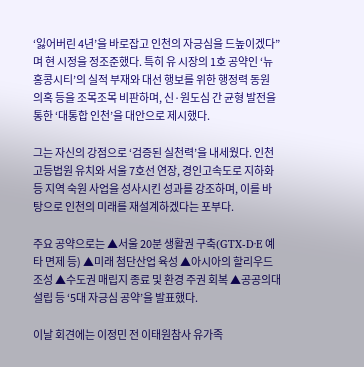‘잃어버린 4년’을 바로잡고 인천의 자긍심을 드높이겠다”며 현 시정을 정조준했다. 특히 유 시장의 1호 공약인 ‘뉴홍콩시티’의 실적 부재와 대선 행보를 위한 행정력 동원 의혹 등을 조목조목 비판하며, 신·원도심 간 균형 발전을 통한 ‘대통합 인천’을 대안으로 제시했다.

그는 자신의 강점으로 ‘검증된 실천력’을 내세웠다. 인천고등법원 유치와 서울 7호선 연장, 경인고속도로 지하화 등 지역 숙원 사업을 성사시킨 성과를 강조하며, 이를 바탕으로 인천의 미래를 재설계하겠다는 포부다.

주요 공약으로는 ▲서울 20분 생활권 구축(GTX-D·E 예타 면제 등) ▲미래 첨단산업 육성 ▲아시아의 할리우드 조성 ▲수도권 매립지 종료 및 환경 주권 회복 ▲공공의대 설립 등 ‘5대 자긍심 공약’을 발표했다.

이날 회견에는 이정민 전 이태원참사 유가족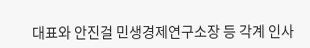대표와 안진걸 민생경제연구소장 등 각계 인사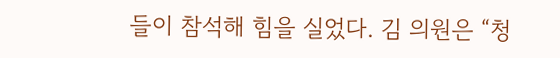들이 참석해 힘을 실었다. 김 의원은 “청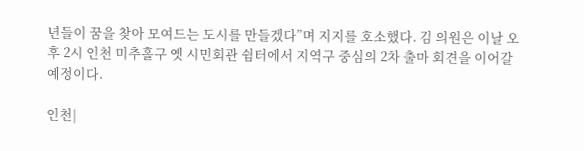년들이 꿈을 찾아 모여드는 도시를 만들겠다”며 지지를 호소했다. 김 의원은 이날 오후 2시 인천 미추홀구 옛 시민회관 쉼터에서 지역구 중심의 2차 출마 회견을 이어갈 예정이다.

인천|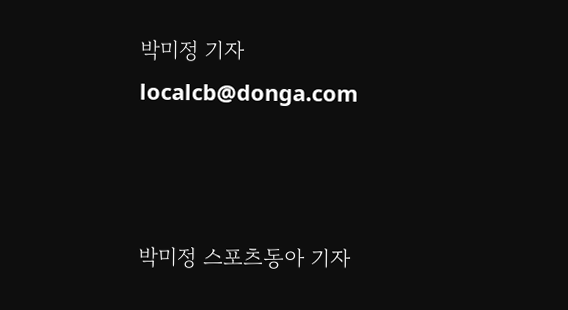박미정 기자 localcb@donga.com



박미정 스포츠동아 기자